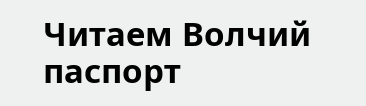Читаем Волчий паспорт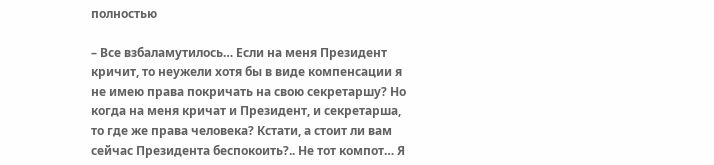полностью

– Все взбаламутилось… Если на меня Президент кричит, то неужели хотя бы в виде компенсации я не имею права покричать на свою секретаршу? Но когда на меня кричат и Президент, и секретарша, то где же права человека? Кстати, а стоит ли вам сейчас Президента беспокоить?.. Не тот компот… Я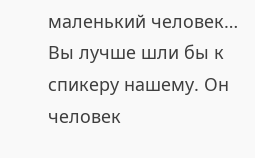маленький человек… Вы лучше шли бы к спикеру нашему. Он человек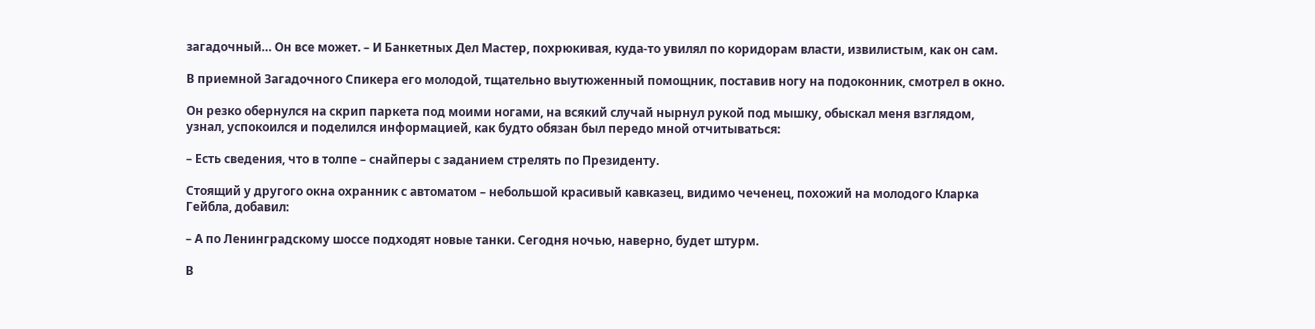загадочный… Он все может. – И Банкетных Дел Мастер, похрюкивая, куда-то увилял по коридорам власти, извилистым, как он сам.

В приемной Загадочного Спикера его молодой, тщательно выутюженный помощник, поставив ногу на подоконник, смотрел в окно.

Он резко обернулся на скрип паркета под моими ногами, на всякий случай нырнул рукой под мышку, обыскал меня взглядом, узнал, успокоился и поделился информацией, как будто обязан был передо мной отчитываться:

– Есть сведения, что в толпе – снайперы с заданием стрелять по Президенту.

Стоящий у другого окна охранник с автоматом – небольшой красивый кавказец, видимо чеченец, похожий на молодого Кларка Гейбла, добавил:

– А по Ленинградскому шоссе подходят новые танки. Сегодня ночью, наверно, будет штурм.

В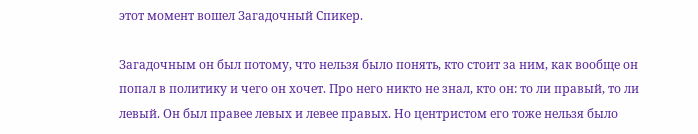этот момент вошел Загадочный Спикер.

Загадочным он был потому, что нельзя было понять, кто стоит за ним, как вообще он попал в политику и чего он хочет. Про него никто не знал, кто он: то ли правый, то ли левый. Он был правее левых и левее правых. Но центристом его тоже нельзя было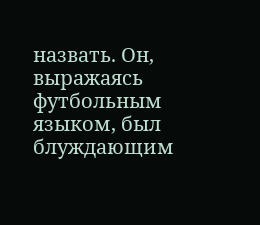назвать. Он, выражаясь футбольным языком, был блуждающим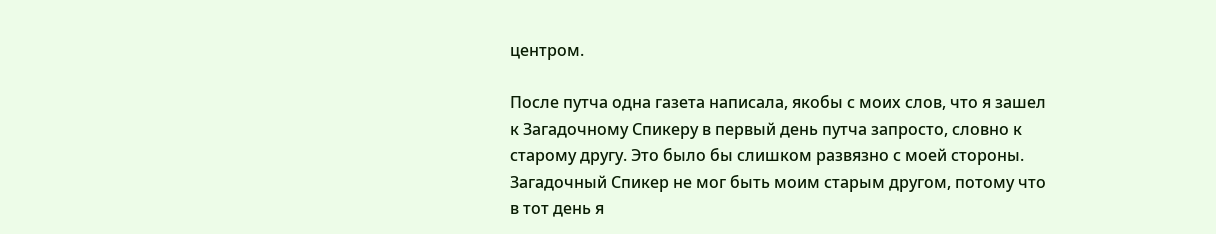центром.

После путча одна газета написала, якобы с моих слов, что я зашел к Загадочному Спикеру в первый день путча запросто, словно к старому другу. Это было бы слишком развязно с моей стороны. Загадочный Спикер не мог быть моим старым другом, потому что в тот день я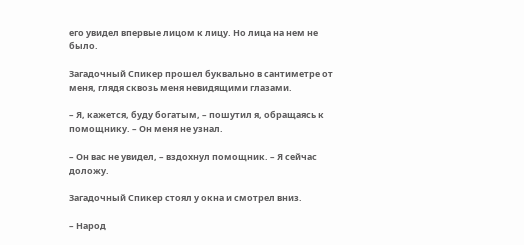его увидел впервые лицом к лицу. Но лица на нем не было.

Загадочный Спикер прошел буквально в сантиметре от меня, глядя сквозь меня невидящими глазами.

– Я, кажется, буду богатым, – пошутил я, обращаясь к помощнику. – Он меня не узнал.

– Он вас не увидел, – вздохнул помощник. – Я сейчас доложу.

Загадочный Спикер стоял у окна и смотрел вниз.

– Народ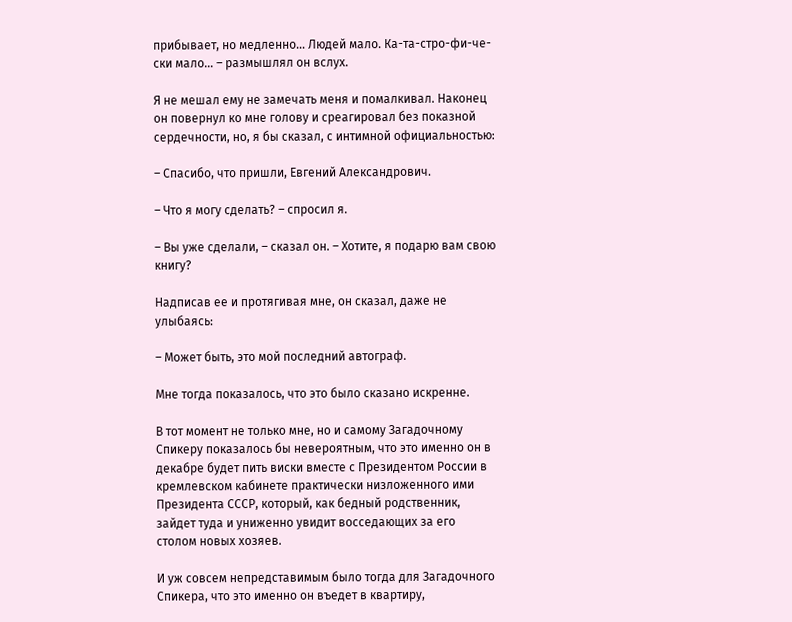прибывает, но медленно… Людей мало. Ка-та-стро-фи-че-ски мало… – размышлял он вслух.

Я не мешал ему не замечать меня и помалкивал. Наконец он повернул ко мне голову и среагировал без показной сердечности, но, я бы сказал, с интимной официальностью:

– Спасибо, что пришли, Евгений Александрович.

– Что я могу сделать? – спросил я.

– Вы уже сделали, – сказал он. – Хотите, я подарю вам свою книгу?

Надписав ее и протягивая мне, он сказал, даже не улыбаясь:

– Может быть, это мой последний автограф.

Мне тогда показалось, что это было сказано искренне.

В тот момент не только мне, но и самому Загадочному Спикеру показалось бы невероятным, что это именно он в декабре будет пить виски вместе с Президентом России в кремлевском кабинете практически низложенного ими Президента СССР, который, как бедный родственник, зайдет туда и униженно увидит восседающих за его столом новых хозяев.

И уж совсем непредставимым было тогда для Загадочного Спикера, что это именно он въедет в квартиру,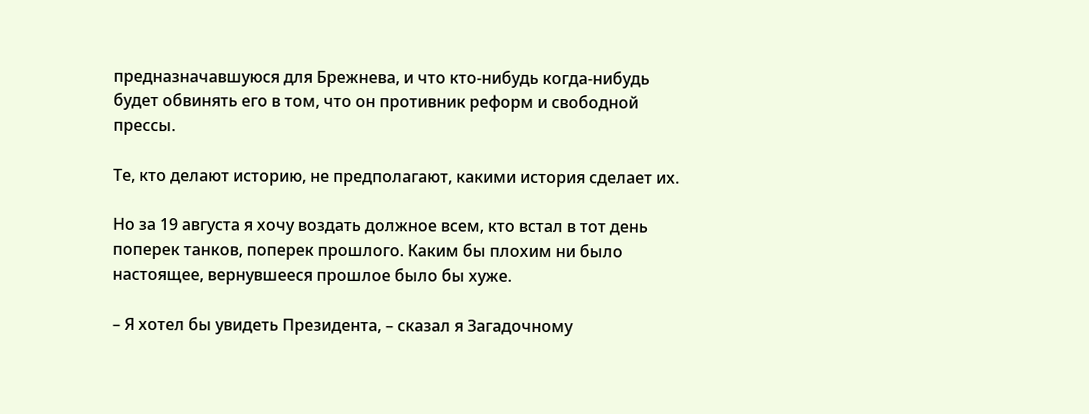предназначавшуюся для Брежнева, и что кто-нибудь когда-нибудь будет обвинять его в том, что он противник реформ и свободной прессы.

Те, кто делают историю, не предполагают, какими история сделает их.

Но за 19 августа я хочу воздать должное всем, кто встал в тот день поперек танков, поперек прошлого. Каким бы плохим ни было настоящее, вернувшееся прошлое было бы хуже.

– Я хотел бы увидеть Президента, – сказал я Загадочному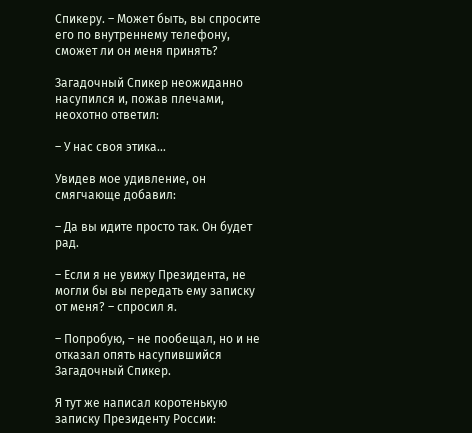Спикеру. – Может быть, вы спросите его по внутреннему телефону, сможет ли он меня принять?

Загадочный Спикер неожиданно насупился и, пожав плечами, неохотно ответил:

– У нас своя этика…

Увидев мое удивление, он смягчающе добавил:

– Да вы идите просто так. Он будет рад.

– Если я не увижу Президента, не могли бы вы передать ему записку от меня? – спросил я.

– Попробую, – не пообещал, но и не отказал опять насупившийся Загадочный Спикер.

Я тут же написал коротенькую записку Президенту России: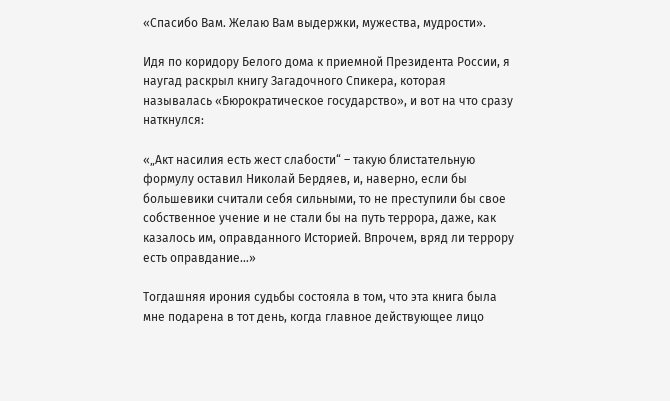«Спасибо Вам. Желаю Вам выдержки, мужества, мудрости».

Идя по коридору Белого дома к приемной Президента России, я наугад раскрыл книгу Загадочного Спикера, которая называлась «Бюрократическое государство», и вот на что сразу наткнулся:

«„Акт насилия есть жест слабости“ – такую блистательную формулу оставил Николай Бердяев, и, наверно, если бы большевики считали себя сильными, то не преступили бы свое собственное учение и не стали бы на путь террора, даже, как казалось им, оправданного Историей. Впрочем, вряд ли террору есть оправдание…»

Тогдашняя ирония судьбы состояла в том, что эта книга была мне подарена в тот день, когда главное действующее лицо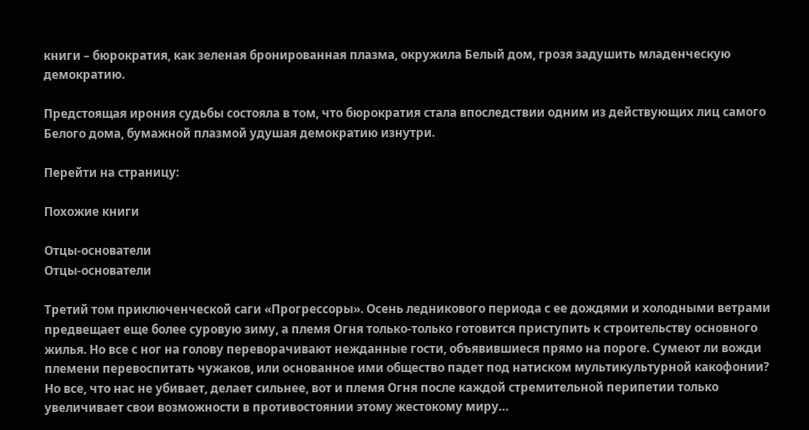книги – бюрократия, как зеленая бронированная плазма, окружила Белый дом, грозя задушить младенческую демократию.

Предстоящая ирония судьбы состояла в том, что бюрократия стала впоследствии одним из действующих лиц самого Белого дома, бумажной плазмой удушая демократию изнутри.

Перейти на страницу:

Похожие книги

Отцы-основатели
Отцы-основатели

Третий том приключенческой саги «Прогрессоры». Осень ледникового периода с ее дождями и холодными ветрами предвещает еще более суровую зиму, а племя Огня только-только готовится приступить к строительству основного жилья. Но все с ног на голову переворачивают нежданные гости, объявившиеся прямо на пороге. Сумеют ли вожди племени перевоспитать чужаков, или основанное ими общество падет под натиском мультикультурной какофонии? Но все, что нас не убивает, делает сильнее, вот и племя Огня после каждой стремительной перипетии только увеличивает свои возможности в противостоянии этому жестокому миру…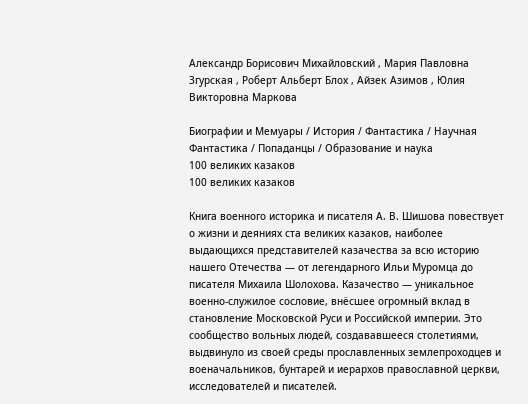Александр Борисович Михайловский , Мария Павловна Згурская , Роберт Альберт Блох , Айзек Азимов , Юлия Викторовна Маркова

Биографии и Мемуары / История / Фантастика / Научная Фантастика / Попаданцы / Образование и наука
100 великих казаков
100 великих казаков

Книга военного историка и писателя А. В. Шишова повествует о жизни и деяниях ста великих казаков, наиболее выдающихся представителей казачества за всю историю нашего Отечества — от легендарного Ильи Муромца до писателя Михаила Шолохова. Казачество — уникальное военно-служилое сословие, внёсшее огромный вклад в становление Московской Руси и Российской империи. Это сообщество вольных людей, создававшееся столетиями, выдвинуло из своей среды прославленных землепроходцев и военачальников, бунтарей и иерархов православной церкви, исследователей и писателей.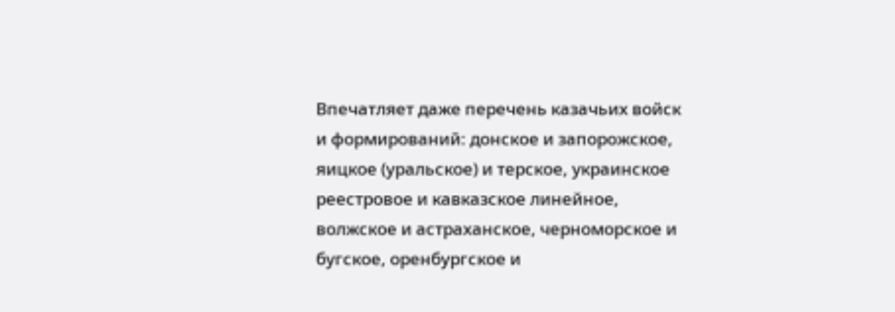Впечатляет даже перечень казачьих войск и формирований: донское и запорожское, яицкое (уральское) и терское, украинское реестровое и кавказское линейное, волжское и астраханское, черноморское и бугское, оренбургское и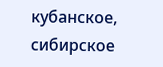кубанское, сибирское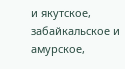и якутское, забайкальское и амурское,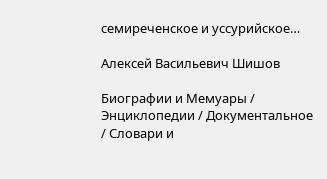семиреченское и уссурийское…

Алексей Васильевич Шишов

Биографии и Мемуары / Энциклопедии / Документальное / Словари и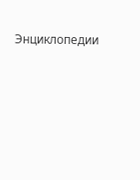Энциклопедии